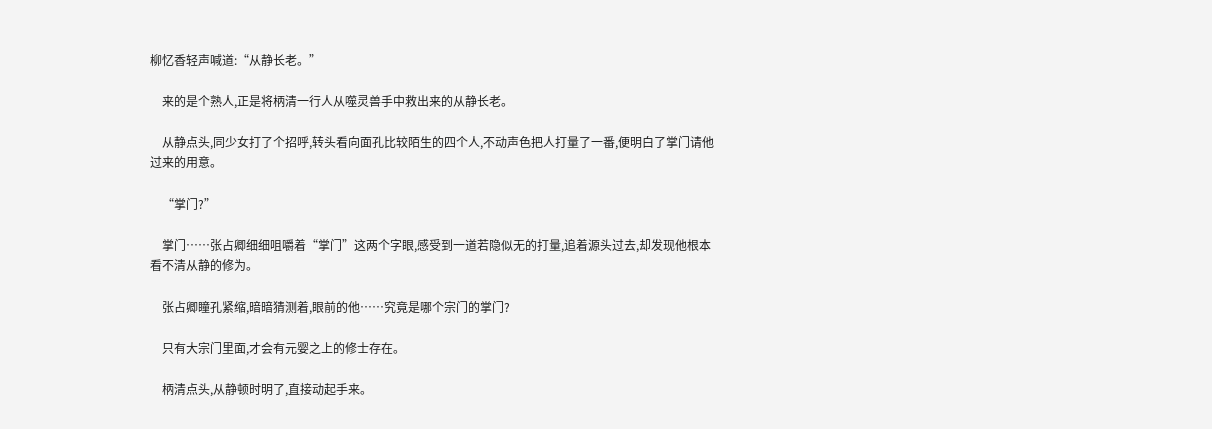柳忆香轻声喊道:“从静长老。”

    来的是个熟人,正是将柄清一行人从噬灵兽手中救出来的从静长老。

    从静点头,同少女打了个招呼,转头看向面孔比较陌生的四个人,不动声色把人打量了一番,便明白了掌门请他过来的用意。

    “掌门?”

    掌门……张占卿细细咀嚼着“掌门”这两个字眼,感受到一道若隐似无的打量,追着源头过去,却发现他根本看不清从静的修为。

    张占卿瞳孔紧缩,暗暗猜测着,眼前的他……究竟是哪个宗门的掌门?

    只有大宗门里面,才会有元婴之上的修士存在。

    柄清点头,从静顿时明了,直接动起手来。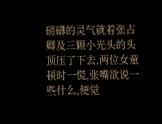磅礴的灵气就着张占卿及三颗小光头的头顶压了下去,两位女童顿时一慌,张嘴欲说一些什么,便觉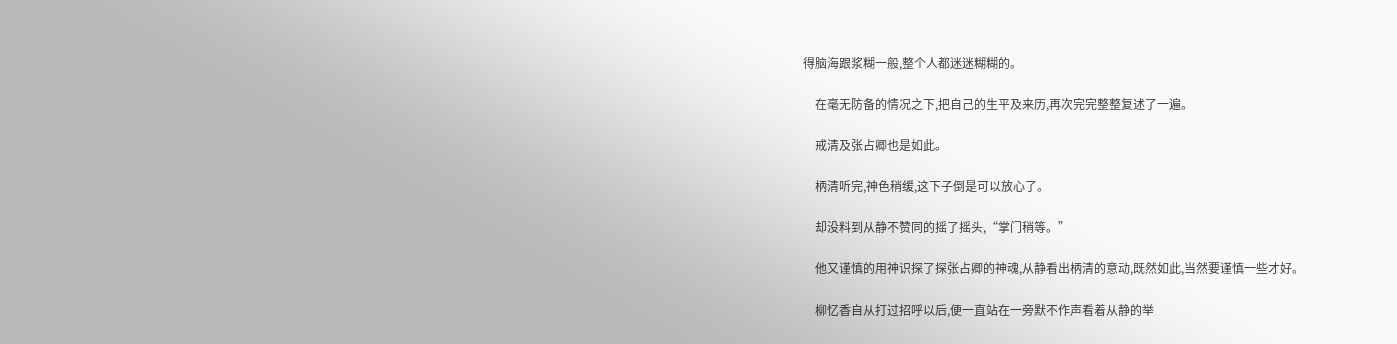得脑海跟浆糊一般,整个人都迷迷糊糊的。

    在毫无防备的情况之下,把自己的生平及来历,再次完完整整复述了一遍。

    戒清及张占卿也是如此。

    柄清听完,神色稍缓,这下子倒是可以放心了。

    却没料到从静不赞同的摇了摇头,“掌门稍等。”

    他又谨慎的用神识探了探张占卿的神魂,从静看出柄清的意动,既然如此,当然要谨慎一些才好。

    柳忆香自从打过招呼以后,便一直站在一旁默不作声看着从静的举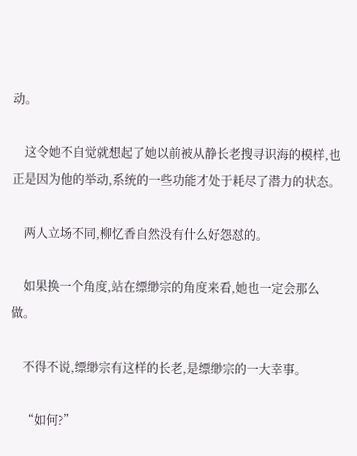动。

    这令她不自觉就想起了她以前被从静长老搜寻识海的模样,也正是因为他的举动,系统的一些功能才处于耗尽了潜力的状态。

    两人立场不同,柳忆香自然没有什么好怨怼的。

    如果换一个角度,站在缥缈宗的角度来看,她也一定会那么做。

    不得不说,缥缈宗有这样的长老,是缥缈宗的一大幸事。

    “如何?”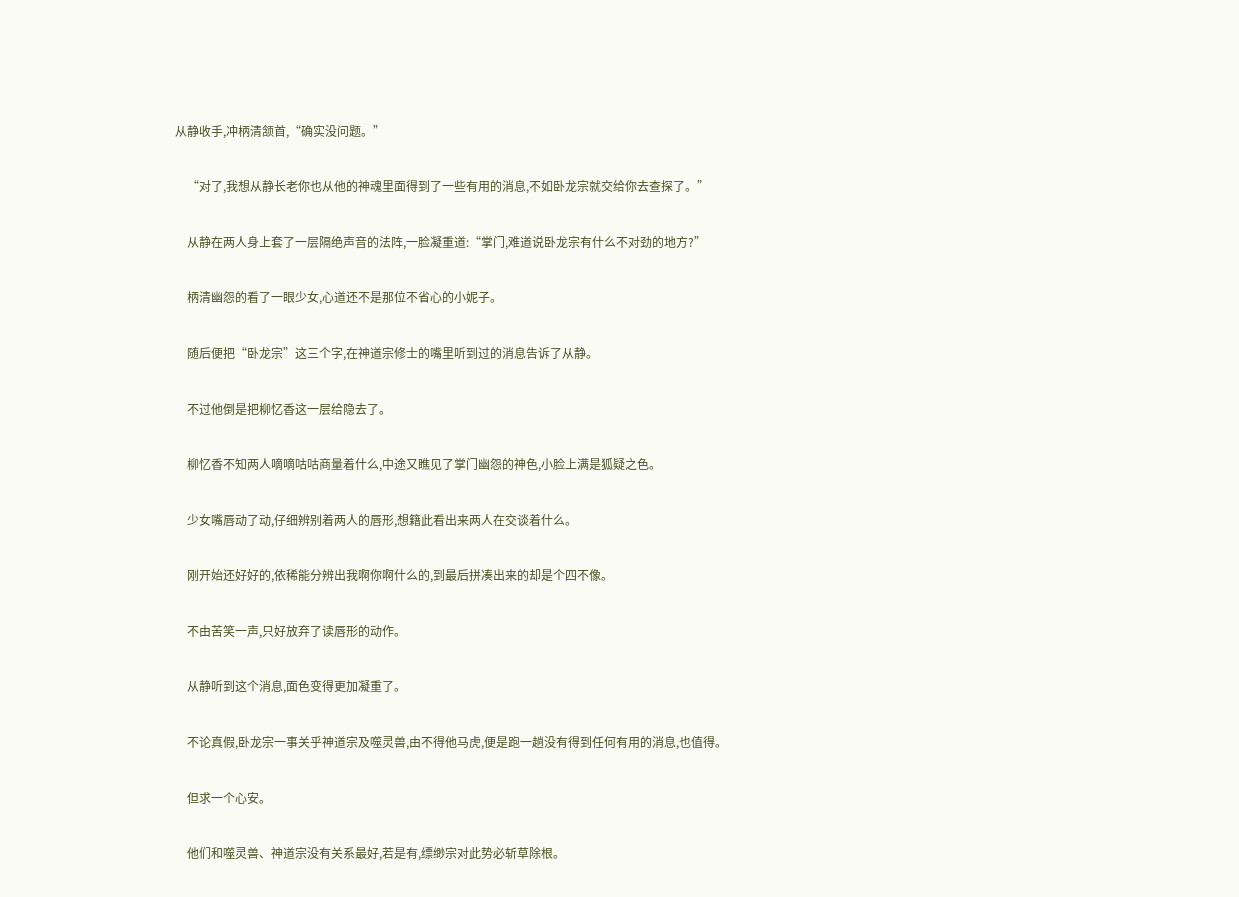从静收手,冲柄清颔首,“确实没问题。”

    “对了,我想从静长老你也从他的神魂里面得到了一些有用的消息,不如卧龙宗就交给你去查探了。”

    从静在两人身上套了一层隔绝声音的法阵,一脸凝重道:“掌门,难道说卧龙宗有什么不对劲的地方?”

    柄清幽怨的看了一眼少女,心道还不是那位不省心的小妮子。

    随后便把“卧龙宗”这三个字,在神道宗修士的嘴里听到过的消息告诉了从静。

    不过他倒是把柳忆香这一层给隐去了。

    柳忆香不知两人嘀嘀咕咕商量着什么,中途又瞧见了掌门幽怨的神色,小脸上满是狐疑之色。

    少女嘴唇动了动,仔细辨别着两人的唇形,想籍此看出来两人在交谈着什么。

    刚开始还好好的,依稀能分辨出我啊你啊什么的,到最后拼凑出来的却是个四不像。

    不由苦笑一声,只好放弃了读唇形的动作。

    从静听到这个消息,面色变得更加凝重了。

    不论真假,卧龙宗一事关乎神道宗及噬灵兽,由不得他马虎,便是跑一趟没有得到任何有用的消息,也值得。

    但求一个心安。

    他们和噬灵兽、神道宗没有关系最好,若是有,缥缈宗对此势必斩草除根。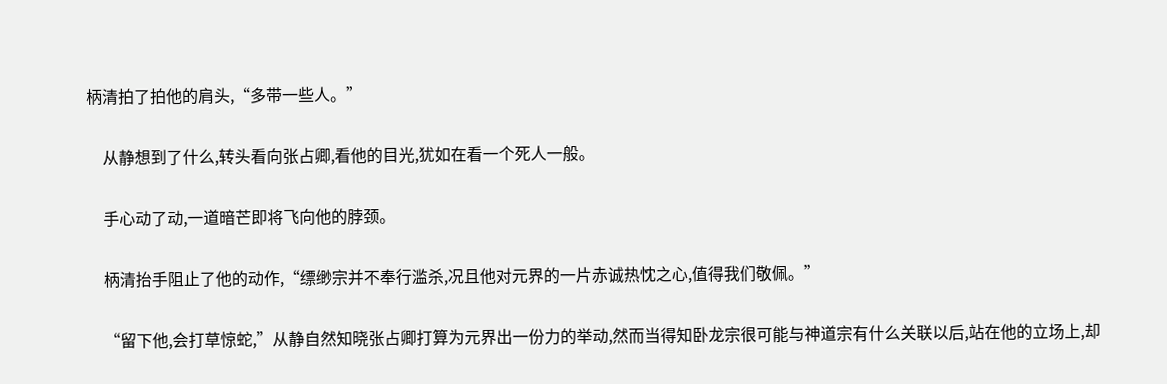柄清拍了拍他的肩头,“多带一些人。”

    从静想到了什么,转头看向张占卿,看他的目光,犹如在看一个死人一般。

    手心动了动,一道暗芒即将飞向他的脖颈。

    柄清抬手阻止了他的动作,“缥缈宗并不奉行滥杀,况且他对元界的一片赤诚热忱之心,值得我们敬佩。”

    “留下他,会打草惊蛇,”从静自然知晓张占卿打算为元界出一份力的举动,然而当得知卧龙宗很可能与神道宗有什么关联以后,站在他的立场上,却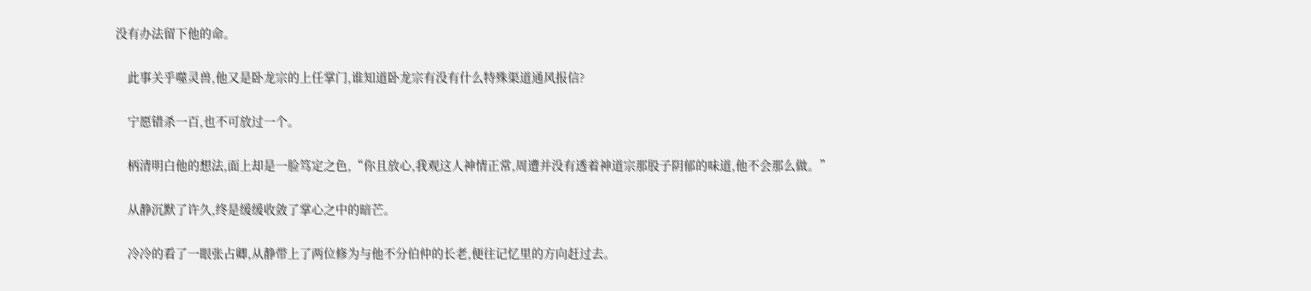没有办法留下他的命。

    此事关乎噬灵兽,他又是卧龙宗的上任掌门,谁知道卧龙宗有没有什么特殊渠道通风报信?

    宁愿错杀一百,也不可放过一个。

    柄清明白他的想法,面上却是一脸笃定之色,“你且放心,我观这人神情正常,周遭并没有透着神道宗那股子阴郁的味道,他不会那么做。”

    从静沉默了许久,终是缓缓收敛了掌心之中的暗芒。

    冷冷的看了一眼张占卿,从静带上了两位修为与他不分伯仲的长老,便往记忆里的方向赶过去。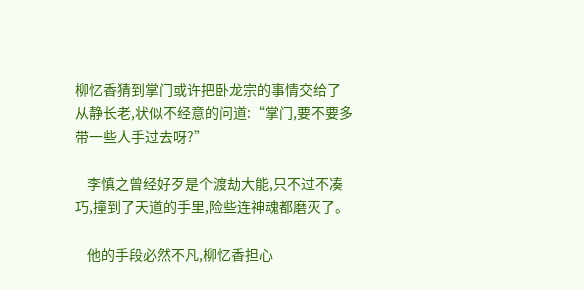柳忆香猜到掌门或许把卧龙宗的事情交给了从静长老,状似不经意的问道:“掌门,要不要多带一些人手过去呀?”

    李慎之曾经好歹是个渡劫大能,只不过不凑巧,撞到了天道的手里,险些连神魂都磨灭了。

    他的手段必然不凡,柳忆香担心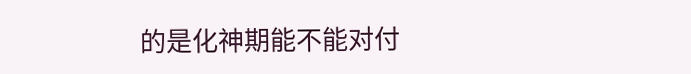的是化神期能不能对付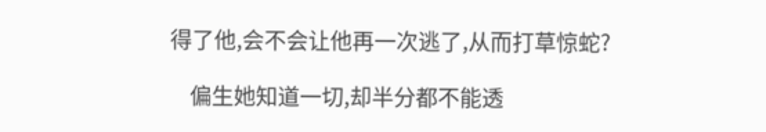得了他,会不会让他再一次逃了,从而打草惊蛇?

    偏生她知道一切,却半分都不能透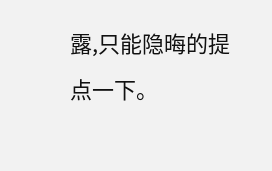露,只能隐晦的提点一下。